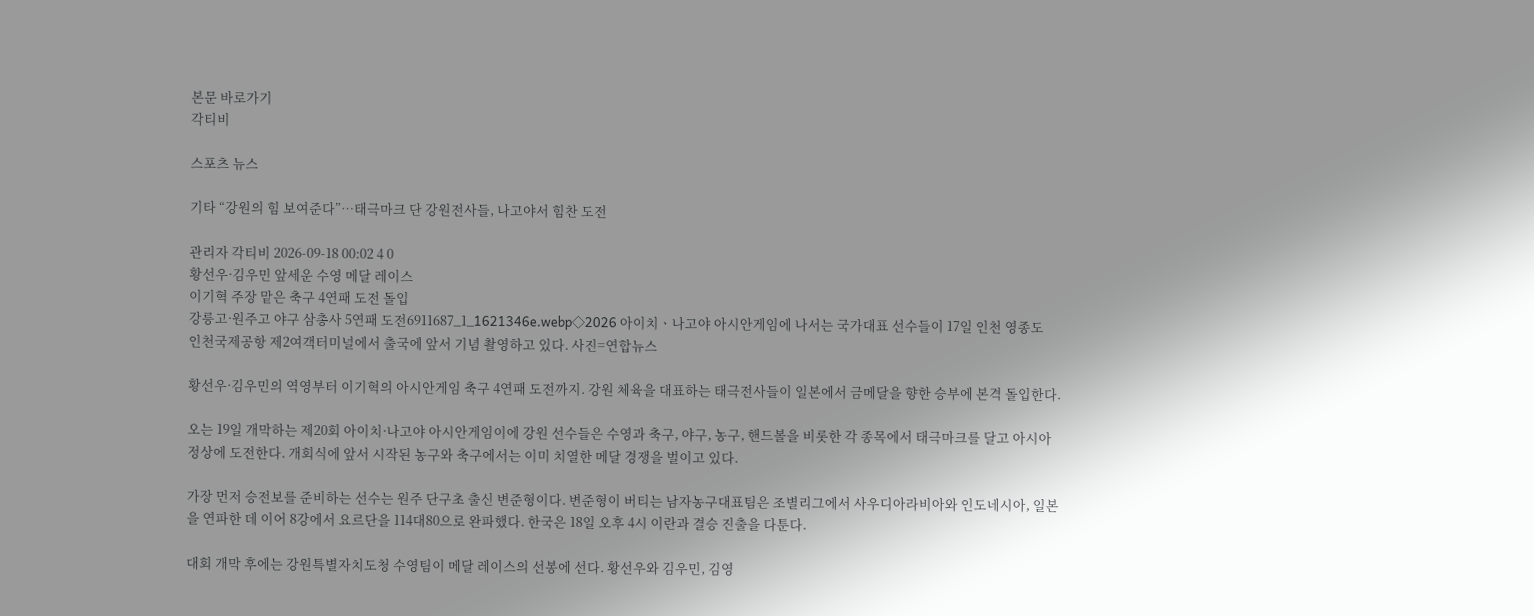본문 바로가기
각티비

스포츠 뉴스

기타 “강원의 힘 보여준다”…태극마크 단 강원전사들, 나고야서 힘찬 도전

관리자 각티비 2026-09-18 00:02 4 0
황선우·김우민 앞세운 수영 메달 레이스
이기혁 주장 맡은 축구 4연패 도전 돌입
강릉고·원주고 야구 삼총사 5연패 도전6911687_1_1621346e.webp◇2026 아이치ㆍ나고야 아시안게임에 나서는 국가대표 선수들이 17일 인천 영종도 인천국제공항 제2여객터미널에서 출국에 앞서 기념 촬영하고 있다. 사진=연합뉴스

황선우·김우민의 역영부터 이기혁의 아시안게임 축구 4연패 도전까지. 강원 체육을 대표하는 태극전사들이 일본에서 금메달을 향한 승부에 본격 돌입한다.

오는 19일 개막하는 제20회 아이치·나고야 아시안게임이에 강원 선수들은 수영과 축구, 야구, 농구, 핸드볼을 비롯한 각 종목에서 태극마크를 달고 아시아 정상에 도전한다. 개회식에 앞서 시작된 농구와 축구에서는 이미 치열한 메달 경쟁을 벌이고 있다.

가장 먼저 승전보를 준비하는 선수는 원주 단구초 출신 변준형이다. 변준형이 버티는 남자농구대표팀은 조별리그에서 사우디아라비아와 인도네시아, 일본을 연파한 데 이어 8강에서 요르단을 114대80으로 완파했다. 한국은 18일 오후 4시 이란과 결승 진출을 다툰다.

대회 개막 후에는 강원특별자치도청 수영팀이 메달 레이스의 선봉에 선다. 황선우와 김우민, 김영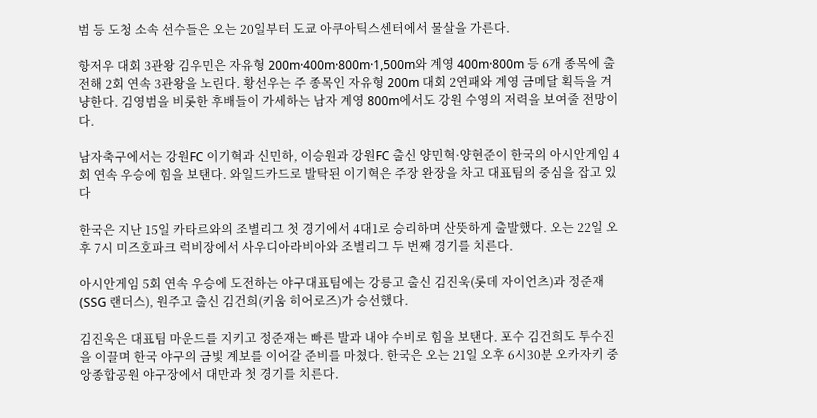범 등 도청 소속 선수들은 오는 20일부터 도쿄 아쿠아틱스센터에서 물살을 가른다.

항저우 대회 3관왕 김우민은 자유형 200m·400m·800m·1,500m와 계영 400m·800m 등 6개 종목에 출전해 2회 연속 3관왕을 노린다. 황선우는 주 종목인 자유형 200m 대회 2연패와 계영 금메달 획득을 겨냥한다. 김영범을 비롯한 후배들이 가세하는 남자 계영 800m에서도 강원 수영의 저력을 보여줄 전망이다.

남자축구에서는 강원FC 이기혁과 신민하, 이승원과 강원FC 출신 양민혁·양현준이 한국의 아시안게임 4회 연속 우승에 힘을 보탠다. 와일드카드로 발탁된 이기혁은 주장 완장을 차고 대표팀의 중심을 잡고 있다

한국은 지난 15일 카타르와의 조별리그 첫 경기에서 4대1로 승리하며 산뜻하게 출발했다. 오는 22일 오후 7시 미즈호파크 럭비장에서 사우디아라비아와 조별리그 두 번째 경기를 치른다.

아시안게임 5회 연속 우승에 도전하는 야구대표팀에는 강릉고 출신 김진욱(롯데 자이언츠)과 정준재(SSG 랜더스), 원주고 출신 김건희(키움 히어로즈)가 승선했다.

김진욱은 대표팀 마운드를 지키고 정준재는 빠른 발과 내야 수비로 힘을 보탠다. 포수 김건희도 투수진을 이끌며 한국 야구의 금빛 계보를 이어갈 준비를 마쳤다. 한국은 오는 21일 오후 6시30분 오카자키 중앙종합공원 야구장에서 대만과 첫 경기를 치른다.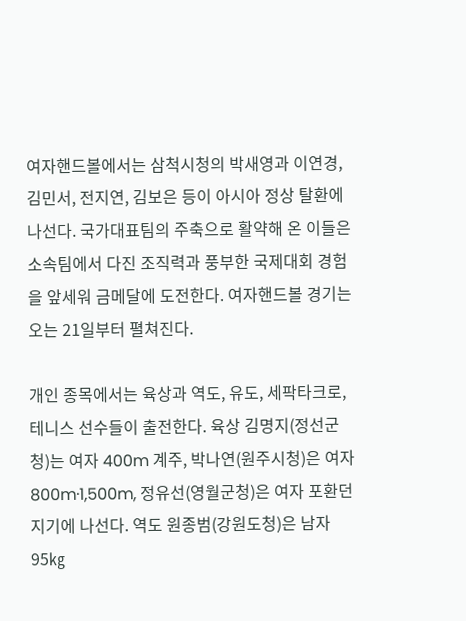여자핸드볼에서는 삼척시청의 박새영과 이연경, 김민서, 전지연, 김보은 등이 아시아 정상 탈환에 나선다. 국가대표팀의 주축으로 활약해 온 이들은 소속팀에서 다진 조직력과 풍부한 국제대회 경험을 앞세워 금메달에 도전한다. 여자핸드볼 경기는 오는 21일부터 펼쳐진다.

개인 종목에서는 육상과 역도, 유도, 세팍타크로, 테니스 선수들이 출전한다. 육상 김명지(정선군청)는 여자 400m 계주, 박나연(원주시청)은 여자 800m·1,500m, 정유선(영월군청)은 여자 포환던지기에 나선다. 역도 원종범(강원도청)은 남자 95㎏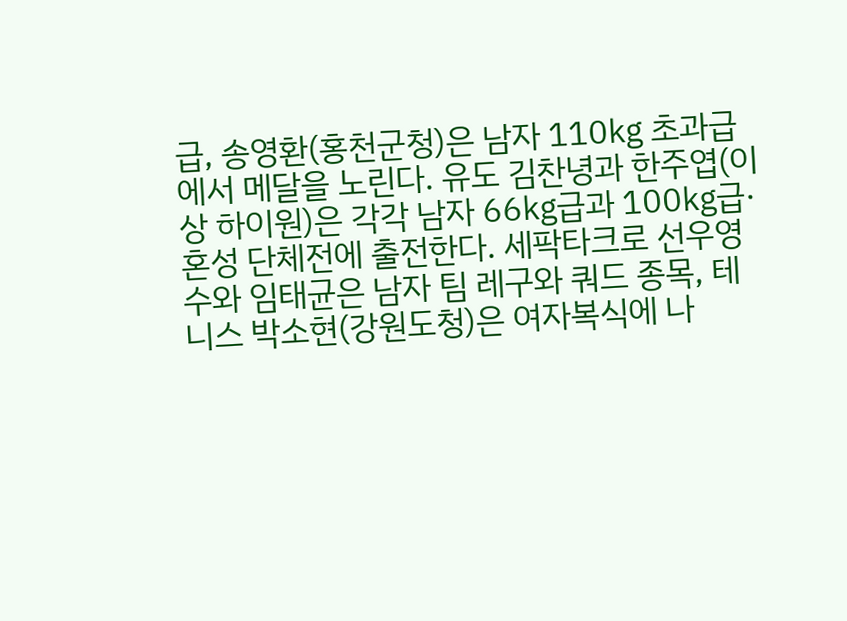급, 송영환(홍천군청)은 남자 110㎏ 초과급에서 메달을 노린다. 유도 김찬녕과 한주엽(이상 하이원)은 각각 남자 66㎏급과 100㎏급·혼성 단체전에 출전한다. 세팍타크로 선우영수와 임태균은 남자 팀 레구와 쿼드 종목, 테니스 박소현(강원도청)은 여자복식에 나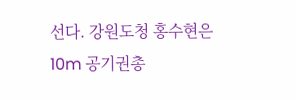선다. 강원도청 홍수현은 10m 공기권총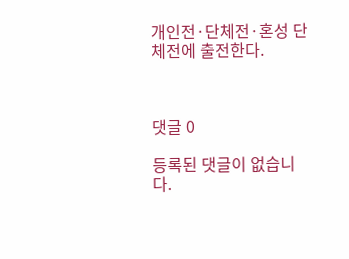개인전·단체전·혼성 단체전에 출전한다.



댓글 0

등록된 댓글이 없습니다.